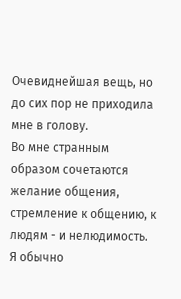Очевиднейшая вещь, но до сих пор не приходила мне в голову.
Во мне странным образом сочетаются желание общения, стремление к общению, к людям - и нелюдимость.
Я обычно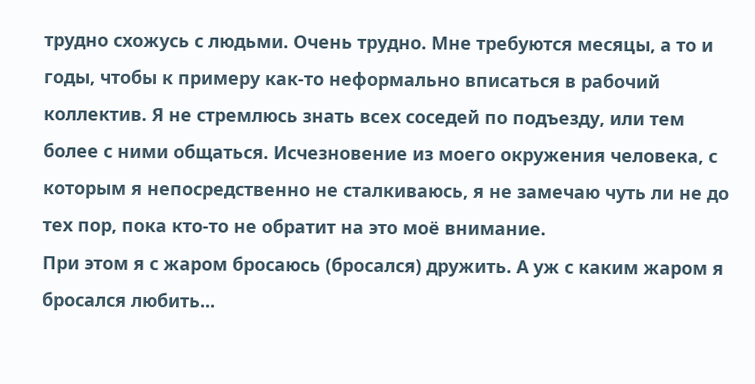трудно схожусь с людьми. Очень трудно. Мне требуются месяцы, а то и годы, чтобы к примеру как-то неформально вписаться в рабочий коллектив. Я не стремлюсь знать всех соседей по подъезду, или тем более с ними общаться. Исчезновение из моего окружения человека, с которым я непосредственно не сталкиваюсь, я не замечаю чуть ли не до тех пор, пока кто-то не обратит на это моё внимание.
При этом я с жаром бросаюсь (бросался) дружить. А уж с каким жаром я бросался любить...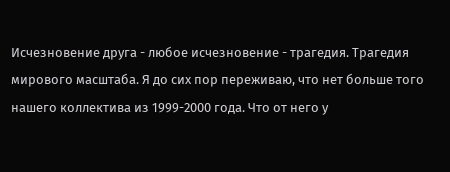Исчезновение друга - любое исчезновение - трагедия. Трагедия мирового масштаба. Я до сих пор переживаю, что нет больше того нашего коллектива из 1999-2000 года. Что от него у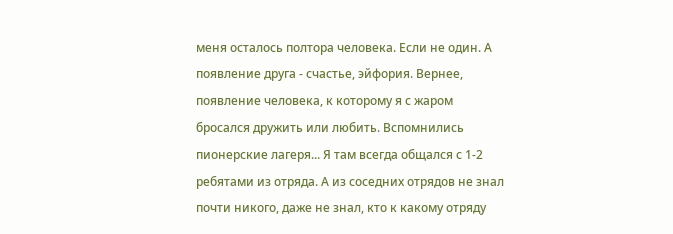меня осталось полтора человека. Если не один. А появление друга - счастье, эйфория. Вернее, появление человека, к которому я с жаром бросался дружить или любить. Вспомнились пионерские лагеря... Я там всегда общался с 1-2 ребятами из отряда. А из соседних отрядов не знал почти никого, даже не знал, кто к какому отряду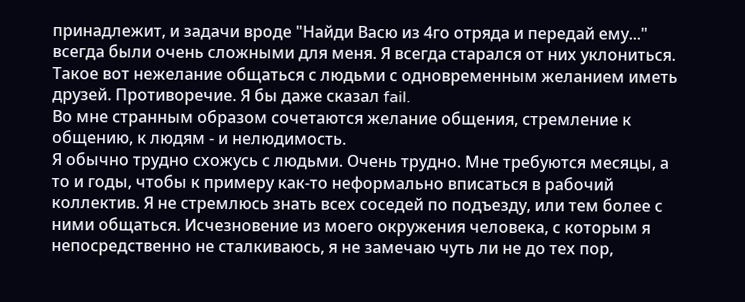принадлежит, и задачи вроде "Найди Васю из 4го отряда и передай ему..." всегда были очень сложными для меня. Я всегда старался от них уклониться.
Такое вот нежелание общаться с людьми с одновременным желанием иметь друзей. Противоречие. Я бы даже сказал fail.
Во мне странным образом сочетаются желание общения, стремление к общению, к людям - и нелюдимость.
Я обычно трудно схожусь с людьми. Очень трудно. Мне требуются месяцы, а то и годы, чтобы к примеру как-то неформально вписаться в рабочий коллектив. Я не стремлюсь знать всех соседей по подъезду, или тем более с ними общаться. Исчезновение из моего окружения человека, с которым я непосредственно не сталкиваюсь, я не замечаю чуть ли не до тех пор,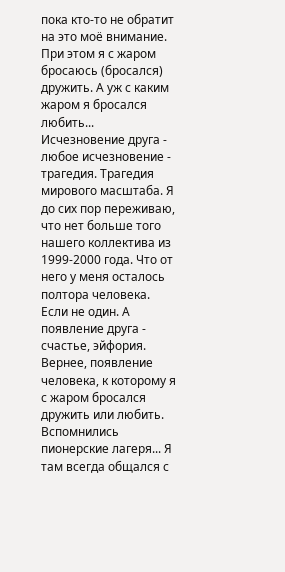пока кто-то не обратит на это моё внимание.
При этом я с жаром бросаюсь (бросался) дружить. А уж с каким жаром я бросался любить... Исчезновение друга - любое исчезновение - трагедия. Трагедия мирового масштаба. Я до сих пор переживаю, что нет больше того нашего коллектива из 1999-2000 года. Что от него у меня осталось полтора человека. Если не один. А появление друга - счастье, эйфория. Вернее, появление человека, к которому я с жаром бросался дружить или любить. Вспомнились пионерские лагеря... Я там всегда общался с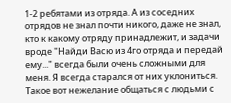1-2 ребятами из отряда. А из соседних отрядов не знал почти никого, даже не знал, кто к какому отряду принадлежит, и задачи вроде "Найди Васю из 4го отряда и передай ему..." всегда были очень сложными для меня. Я всегда старался от них уклониться.
Такое вот нежелание общаться с людьми с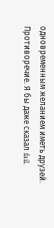одновременным желанием иметь друзей. Противоречие. Я бы даже сказал fail.